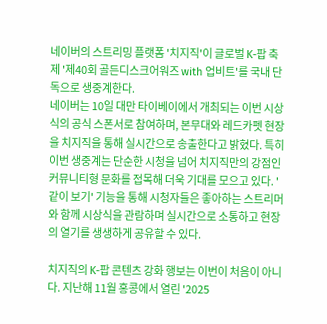네이버의 스트리밍 플랫폼 '치지직'이 글로벌 K-팝 축제 '제40회 골든디스크어워즈 with 업비트'를 국내 단독으로 생중계한다.
네이버는 10일 대만 타이베이에서 개최되는 이번 시상식의 공식 스폰서로 참여하며, 본무대와 레드카펫 현장을 치지직을 통해 실시간으로 송출한다고 밝혔다. 특히 이번 생중계는 단순한 시청을 넘어 치지직만의 강점인 커뮤니티형 문화를 접목해 더욱 기대를 모으고 있다. '같이 보기' 기능을 통해 시청자들은 좋아하는 스트리머와 함께 시상식을 관람하며 실시간으로 소통하고 현장의 열기를 생생하게 공유할 수 있다.

치지직의 K-팝 콘텐츠 강화 행보는 이번이 처음이 아니다. 지난해 11월 홍콩에서 열린 '2025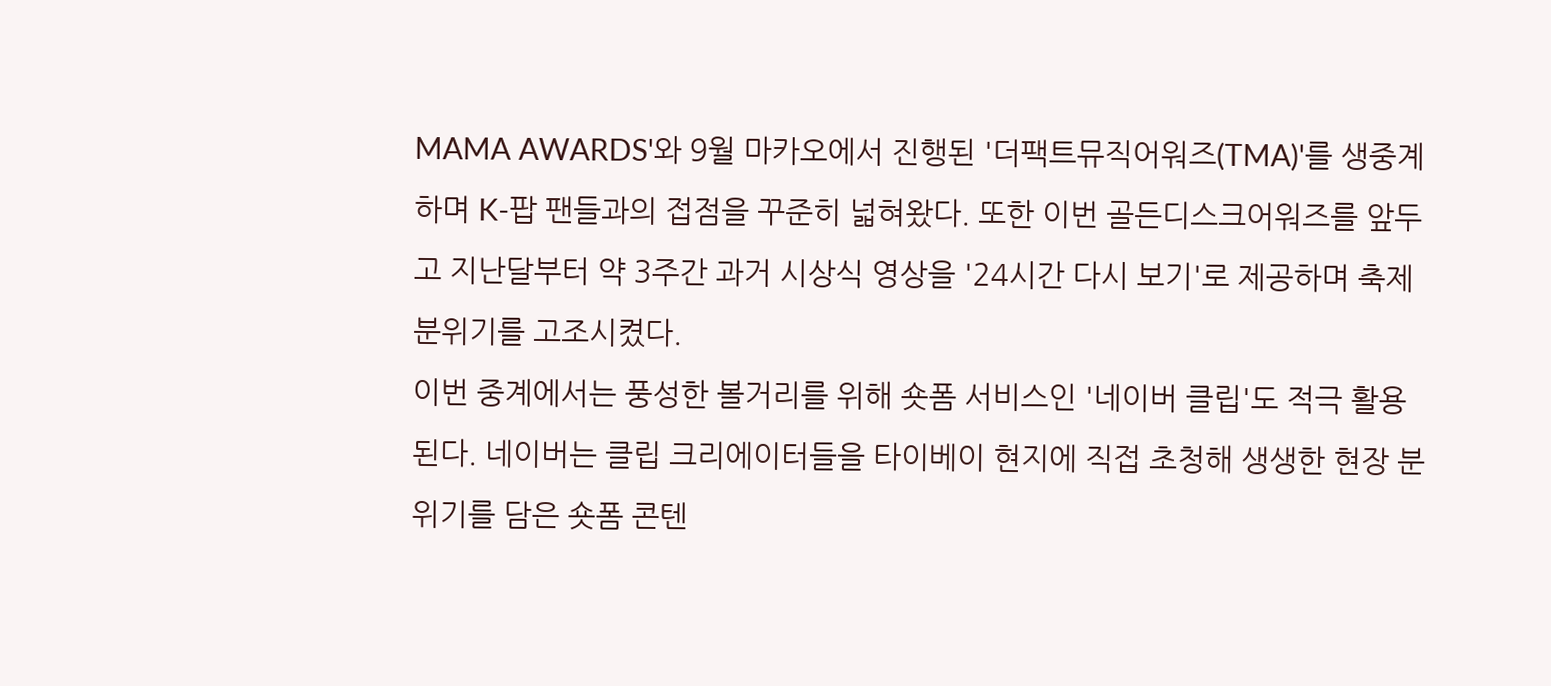MAMA AWARDS'와 9월 마카오에서 진행된 '더팩트뮤직어워즈(TMA)'를 생중계하며 K-팝 팬들과의 접점을 꾸준히 넓혀왔다. 또한 이번 골든디스크어워즈를 앞두고 지난달부터 약 3주간 과거 시상식 영상을 '24시간 다시 보기'로 제공하며 축제 분위기를 고조시켰다.
이번 중계에서는 풍성한 볼거리를 위해 숏폼 서비스인 '네이버 클립'도 적극 활용된다. 네이버는 클립 크리에이터들을 타이베이 현지에 직접 초청해 생생한 현장 분위기를 담은 숏폼 콘텐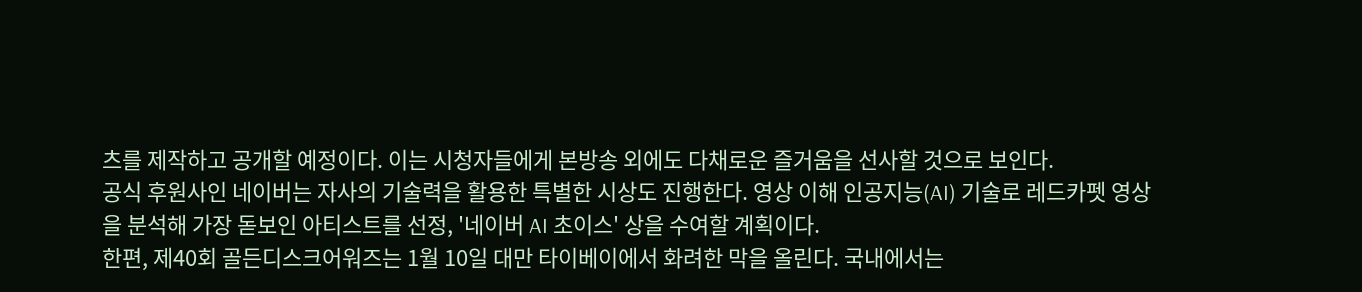츠를 제작하고 공개할 예정이다. 이는 시청자들에게 본방송 외에도 다채로운 즐거움을 선사할 것으로 보인다.
공식 후원사인 네이버는 자사의 기술력을 활용한 특별한 시상도 진행한다. 영상 이해 인공지능(AI) 기술로 레드카펫 영상을 분석해 가장 돋보인 아티스트를 선정, '네이버 AI 초이스' 상을 수여할 계획이다.
한편, 제40회 골든디스크어워즈는 1월 10일 대만 타이베이에서 화려한 막을 올린다. 국내에서는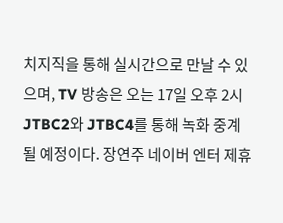치지직을 통해 실시간으로 만날 수 있으며, TV 방송은 오는 17일 오후 2시 JTBC2와 JTBC4를 통해 녹화 중계될 예정이다. 장연주 네이버 엔터 제휴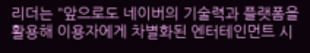리더는 "앞으로도 네이버의 기술력과 플랫폼을 활용해 이용자에게 차별화된 엔터테인먼트 시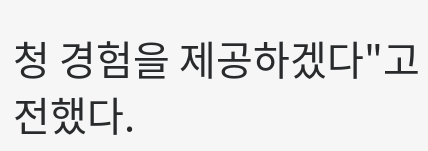청 경험을 제공하겠다"고 전했다.